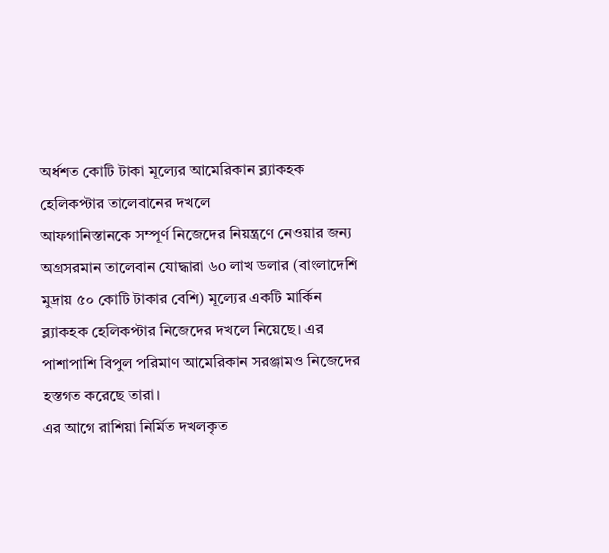অর্ধশত কোটি টাকা মূল্যের আমেরিকান ব্ল্যাকহক হেলিকপ্টার তালেবানের দখলে
আফগানিস্তানকে সম্পূর্ণ নিজেদের নিয়ন্ত্রণে নেওয়ার জন্য অগ্রসরমান তালেবান যোদ্ধারা ৬o লাখ ডলার (বাংলাদেশি মুদ্রায় ৫০ কোটি টাকার বেশি) মূল্যের একটি মার্কিন ব্ল্যাকহক হেলিকপ্টার নিজেদের দখলে নিয়েছে। এর পাশাপাশি বিপুল পরিমাণ আমেরিকান সরঞ্জামও নিজেদের হস্তগত করেছে তারা।
এর আগে রাশিয়া নির্মিত দখলকৃত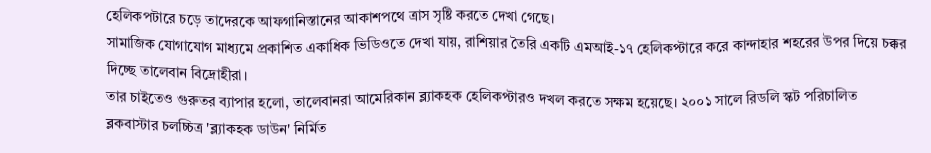হেলিকপটারে চড়ে তাদেরকে আফগানিস্তানের আকাশপথে ত্রাস সৃষ্টি করতে দেখা গেছে।
সামাজিক যোগাযোগ মাধ্যমে প্রকাশিত একাধিক ভিডিওতে দেখা যায়, রাশিয়ার তৈরি একটি এমআই-১৭ হেলিকপ্টারে করে কান্দাহার শহরের উপর দিয়ে চক্কর দিচ্ছে তালেবান বিদ্রোহীরা।
তার চাইতেও গুরুতর ব্যাপার হলো, তালেবানরা আমেরিকান ব্ল্যাকহক হেলিকপ্টারও দখল করতে সক্ষম হয়েছে। ২০০১ সালে রিডলি স্কট পরিচালিত ব্লকবাস্টার চলচ্চিত্র 'ব্ল্যাকহক ডাউন' নির্মিত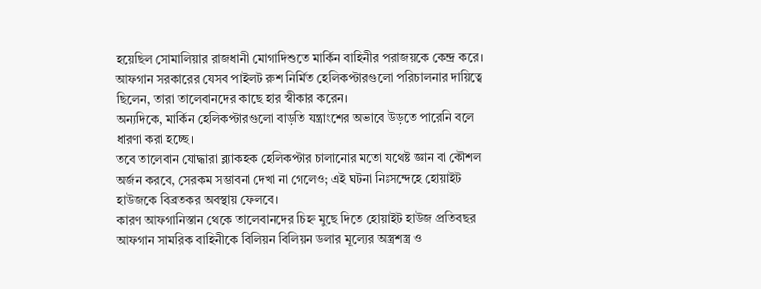হয়েছিল সোমালিয়ার রাজধানী মোগাদিশুতে মার্কিন বাহিনীর পরাজয়কে কেন্দ্র করে।
আফগান সরকারের যেসব পাইলট রুশ নির্মিত হেলিকপ্টারগুলো পরিচালনার দায়িত্বে ছিলেন, তারা তালেবানদের কাছে হার স্বীকার করেন।
অন্যদিকে, মার্কিন হেলিকপ্টারগুলো বাড়তি যন্ত্রাংশের অভাবে উড়তে পারেনি বলে ধারণা করা হচ্ছে।
তবে তালেবান যোদ্ধারা ব্ল্যাকহক হেলিকপ্টার চালানোর মতো যথেষ্ট জ্ঞান বা কৌশল অর্জন করবে, সেরকম সম্ভাবনা দেখা না গেলেও; এই ঘটনা নিঃসন্দেহে হোয়াইট হাউজকে বিব্রতকর অবস্থায় ফেলবে।
কারণ আফগানিস্তান থেকে তালেবানদের চিহ্ন মুছে দিতে হোয়াইট হাউজ প্রতিবছর আফগান সামরিক বাহিনীকে বিলিয়ন বিলিয়ন ডলার মূল্যের অস্ত্রশস্ত্র ও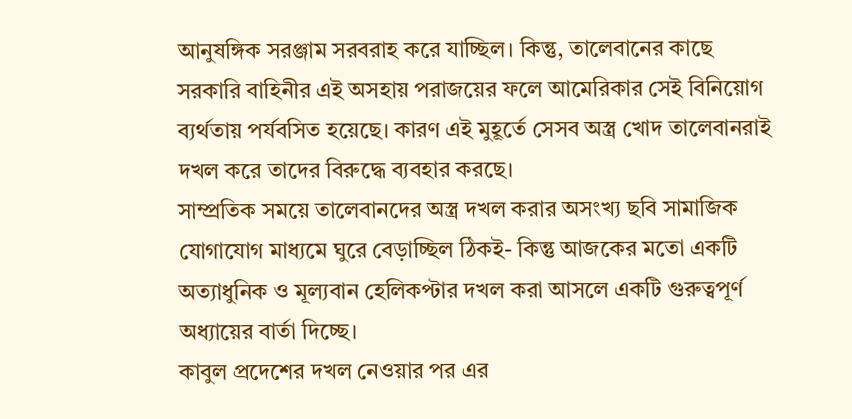আনুষঙ্গিক সরঞ্জাম সরবরাহ করে যাচ্ছিল। কিন্তু, তালেবানের কাছে সরকারি বাহিনীর এই অসহায় পরাজয়ের ফলে আমেরিকার সেই বিনিয়োগ ব্যর্থতায় পর্যবসিত হয়েছে। কারণ এই মুহূর্তে সেসব অস্ত্র খোদ তালেবানরাই দখল করে তাদের বিরুদ্ধে ব্যবহার করছে।
সাম্প্রতিক সময়ে তালেবানদের অস্ত্র দখল করার অসংখ্য ছবি সামাজিক যোগাযোগ মাধ্যমে ঘুরে বেড়াচ্ছিল ঠিকই- কিন্তু আজকের মতো একটি অত্যাধুনিক ও মূল্যবান হেলিকপ্টার দখল করা আসলে একটি গুরুত্বপূর্ণ অধ্যায়ের বার্তা দিচ্ছে।
কাবুল প্রদেশের দখল নেওয়ার পর এর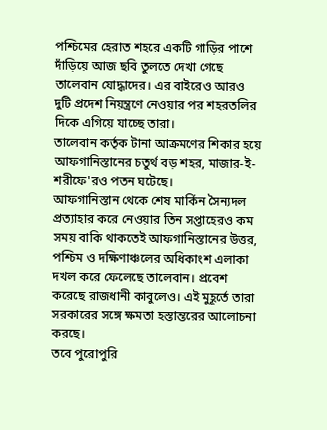পশ্চিমের হেরাত শহরে একটি গাড়ির পাশে দাঁড়িয়ে আজ ছবি তুলতে দেখা গেছে তালেবান যোদ্ধাদের। এর বাইরেও আরও দুটি প্রদেশ নিয়ন্ত্রণে নেওয়ার পর শহরতলির দিকে এগিয়ে যাচ্ছে তারা।
তালেবান কর্তৃক টানা আক্রমণের শিকার হয়ে আফগানিস্তানের চতুর্থ বড় শহর, মাজার-ই-শরীফে'রও পতন ঘটেছে।
আফগানিস্তান থেকে শেষ মার্কিন সৈন্যদল প্রত্যাহার করে নেওয়ার তিন সপ্তাহেরও কম সময় বাকি থাকতেই আফগানিস্তানের উত্তর, পশ্চিম ও দক্ষিণাঞ্চলের অধিকাংশ এলাকা দখল করে ফেলেছে তালেবান। প্রবেশ করেছে রাজধানী কাবুলেও। এই মুহূর্তে তারা সরকারের সঙ্গে ক্ষমতা হস্তান্তরের আলোচনা করছে।
তবে পুরোপুরি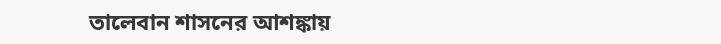তালেবান শাসনের আশঙ্কায়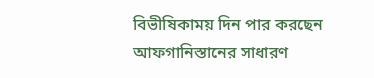বিভীষিকাময় দিন পার করছেন আফগানিস্তানের সাধারণ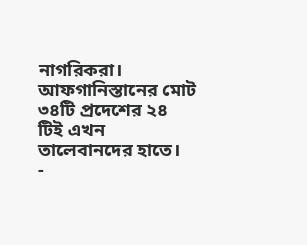নাগরিকরা। আফগানিস্তানের মোট ৩৪টি প্রদেশের ২৪ টিই এখন তালেবানদের হাতে।
-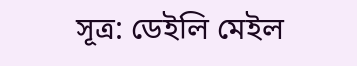সূত্র: ডেইলি মেইল